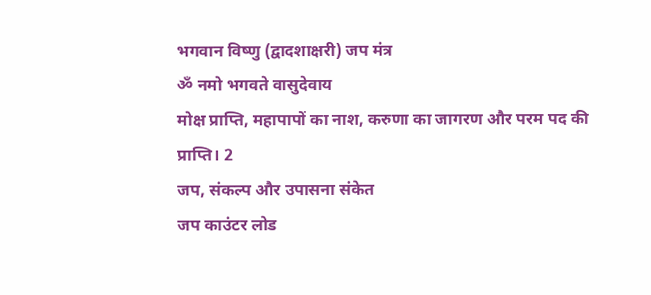भगवान विष्णु (द्वादशाक्षरी) जप मंत्र
ॐ नमो भगवते वासुदेवाय
मोक्ष प्राप्ति, महापापों का नाश, करुणा का जागरण और परम पद की प्राप्ति। 2
जप, संकल्प और उपासना संकेत
जप काउंटर लोड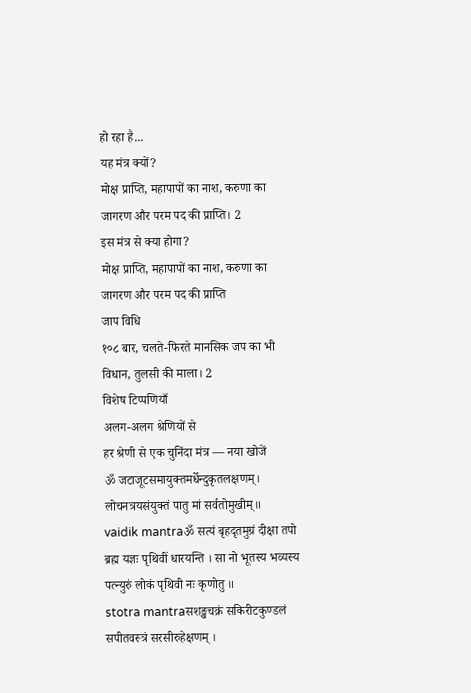हो रहा है...
यह मंत्र क्यों?
मोक्ष प्राप्ति, महापापों का नाश, करुणा का जागरण और परम पद की प्राप्ति। 2
इस मंत्र से क्या होगा?
मोक्ष प्राप्ति, महापापों का नाश, करुणा का जागरण और परम पद की प्राप्ति
जाप विधि
१०८ बार, चलते-फिरते मानसिक जप का भी विधान, तुलसी की माला। 2
विशेष टिप्पणियाँ
अलग-अलग श्रेणियों से
हर श्रेणी से एक चुनिंदा मंत्र — नया खोजें
ॐ जटाजूटसमायुक्तमर्धेन्दुकृतलक्षणम्। लोचनत्रयसंयुक्तं पातु मां सर्वतोमुखीम्॥
vaidik mantraॐ सत्यं बृहदृतमुग्रं दीक्षा तपो ब्रह्म यज्ञः पृथिवीं धारयन्ति । सा नो भूतस्य भव्यस्य पत्न्युरुं लोकं पृथिवी नः कृणोतु ॥
stotra mantraसशङ्खचक्रं सकिरीटकुण्डलं सपीतवस्त्रं सरसीरुहेक्षणम् ।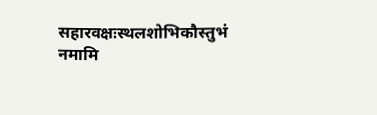सहारवक्षःस्थलशोभिकौस्तुभं नमामि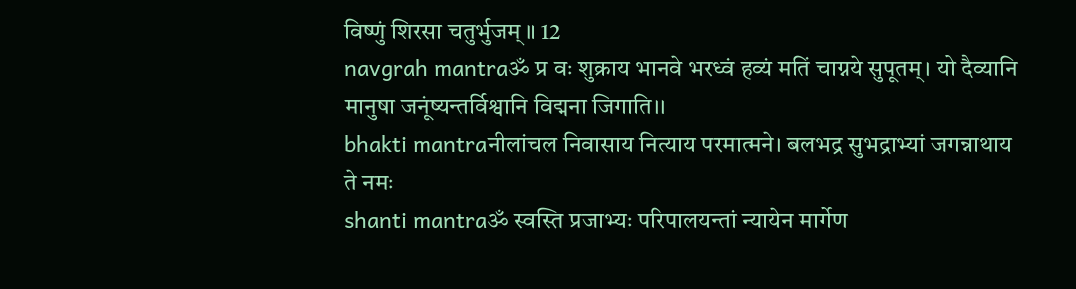विष्णुं शिरसा चतुर्भुजम् ॥ 12
navgrah mantraॐ प्र वः शुक्राय भानवे भरध्वं हव्यं मतिं चाग्नये सुपूतम्। यो दैव्यानि मानुषा जनूंष्यन्तर्विश्वानि विद्मना जिगाति।।
bhakti mantraनीलांचल निवासाय नित्याय परमात्मने। बलभद्र सुभद्राभ्यां जगन्नाथाय ते नमः
shanti mantraॐ स्वस्ति प्रजाभ्यः परिपालयन्तां न्यायेन मार्गेण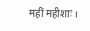महीं महीशाः ।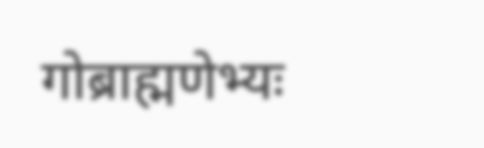गोब्राह्मणेभ्यः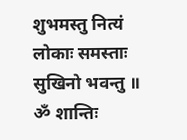शुभमस्तु नित्यं लोकाः समस्ताः सुखिनो भवन्तु ॥ ॐ शान्तिः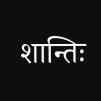शान्तिः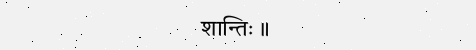शान्तिः ॥